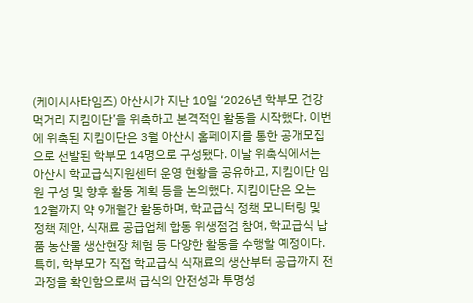(케이시사타임즈) 아산시가 지난 10일 ‘2026년 학부모 건강먹거리 지킴이단’을 위촉하고 본격적인 활동을 시작했다. 이번에 위촉된 지킴이단은 3월 아산시 홈페이지를 통한 공개모집으로 선발된 학부모 14명으로 구성됐다. 이날 위촉식에서는 아산시 학교급식지원센터 운영 현황을 공유하고, 지킴이단 임원 구성 및 향후 활동 계획 등을 논의했다. 지킴이단은 오는 12월까지 약 9개월간 활동하며, 학교급식 정책 모니터링 및 정책 제안, 식재료 공급업체 합동 위생점검 참여, 학교급식 납품 농산물 생산현장 체험 등 다양한 활동을 수행할 예정이다. 특히, 학부모가 직접 학교급식 식재료의 생산부터 공급까지 전 과정을 확인함으로써 급식의 안전성과 투명성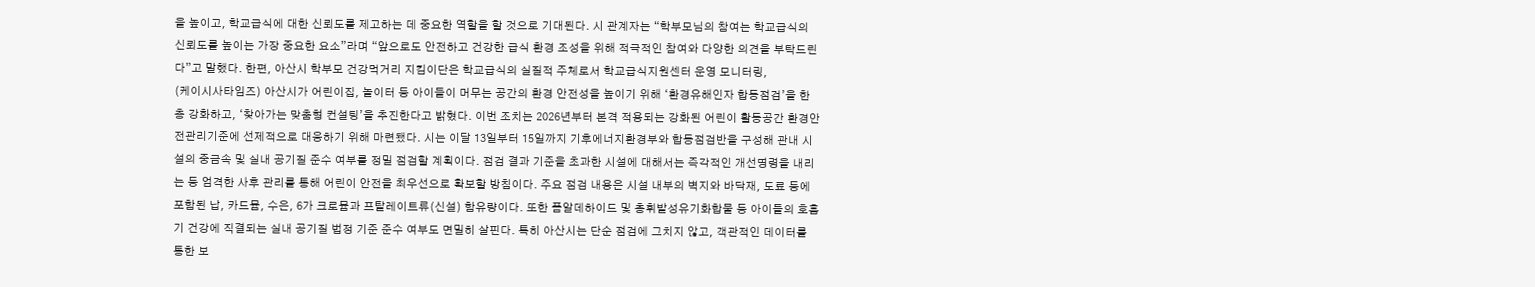을 높이고, 학교급식에 대한 신뢰도를 제고하는 데 중요한 역할을 할 것으로 기대된다. 시 관계자는 “학부모님의 참여는 학교급식의 신뢰도를 높이는 가장 중요한 요소”라며 “앞으로도 안전하고 건강한 급식 환경 조성을 위해 적극적인 참여와 다양한 의견을 부탁드린다”고 말했다. 한편, 아산시 학부모 건강먹거리 지킴이단은 학교급식의 실질적 주체로서 학교급식지원센터 운영 모니터링,
(케이시사타임즈) 아산시가 어린이집, 놀이터 등 아이들이 머무는 공간의 환경 안전성을 높이기 위해 ‘환경유해인자 합동점검’을 한층 강화하고, ‘찾아가는 맞춤형 컨설팅’을 추진한다고 밝혔다. 이번 조치는 2026년부터 본격 적용되는 강화된 어린이 활동공간 환경안전관리기준에 선제적으로 대응하기 위해 마련됐다. 시는 이달 13일부터 15일까지 기후에너지환경부와 합동점검반을 구성해 관내 시설의 중금속 및 실내 공기질 준수 여부를 정밀 점검할 계획이다. 점검 결과 기준을 초과한 시설에 대해서는 즉각적인 개선명령을 내리는 등 엄격한 사후 관리를 통해 어린이 안전을 최우선으로 확보할 방침이다. 주요 점검 내용은 시설 내부의 벽지와 바닥재, 도료 등에 포함된 납, 카드뮴, 수은, 6가 크로뮴과 프탈레이트류(신설) 함유량이다. 또한 폼알데하이드 및 총휘발성유기화합물 등 아이들의 호흡기 건강에 직결되는 실내 공기질 법정 기준 준수 여부도 면밀히 살핀다. 특히 아산시는 단순 점검에 그치지 않고, 객관적인 데이터를 통한 보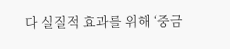다 실질적 효과를 위해 ‘중금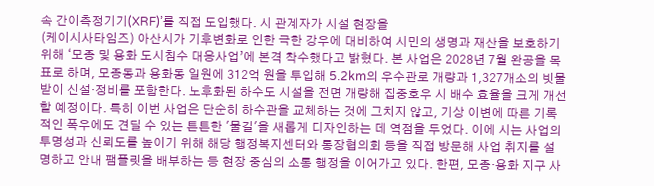속 간이측정기기(XRF)’를 직접 도입했다. 시 관계자가 시설 현장을
(케이시사타임즈) 아산시가 기후변화로 인한 극한 강우에 대비하여 시민의 생명과 재산을 보호하기 위해 ‘모종 및 용화 도시침수 대응사업’에 본격 착수했다고 밝혔다. 본 사업은 2028년 7월 완공을 목표로 하며, 모종동과 용화동 일원에 312억 원을 투입해 5.2km의 우수관로 개량과 1,327개소의 빗물받이 신설·정비를 포함한다. 노후화된 하수도 시설을 전면 개량해 집중호우 시 배수 효율을 크게 개선할 예정이다. 특히 이번 사업은 단순히 하수관을 교체하는 것에 그치지 않고, 기상 이변에 따른 기록적인 폭우에도 견딜 수 있는 튼튼한 '물길'을 새롭게 디자인하는 데 역점을 두었다. 이에 시는 사업의 투명성과 신뢰도를 높이기 위해 해당 행정복지센터와 통장협의회 등을 직접 방문해 사업 취지를 설명하고 안내 팸플릿을 배부하는 등 현장 중심의 소통 행정을 이어가고 있다. 한편, 모종·용화 지구 사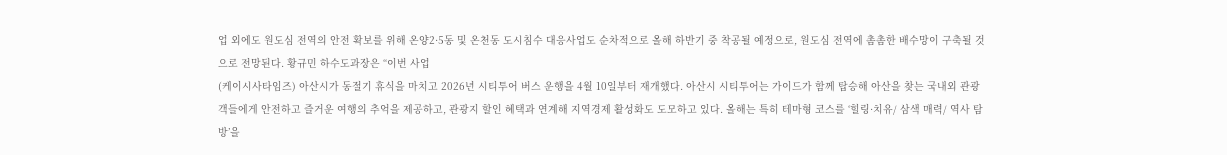업 외에도 원도심 전역의 안전 확보를 위해 온양2·5동 및 온천동 도시침수 대응사업도 순차적으로 올해 하반기 중 착공될 예정으로, 원도심 전역에 촘촘한 배수망이 구축될 것으로 전망된다. 황규민 하수도과장은 “이번 사업
(케이시사타임즈) 아산시가 동절기 휴식을 마치고 2026년 시티투어 버스 운행을 4월 10일부터 재개했다. 아산시 시티투어는 가이드가 함께 탑승해 아산을 찾는 국내외 관광객들에게 안전하고 즐거운 여행의 추억을 제공하고, 관광지 할인 혜택과 연계해 지역경제 활성화도 도모하고 있다. 올해는 특히 테마형 코스를 ‘힐링·치유/ 삼색 매력/ 역사 탐방’을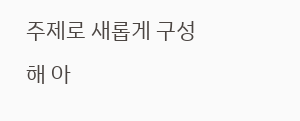주제로 새롭게 구성해 아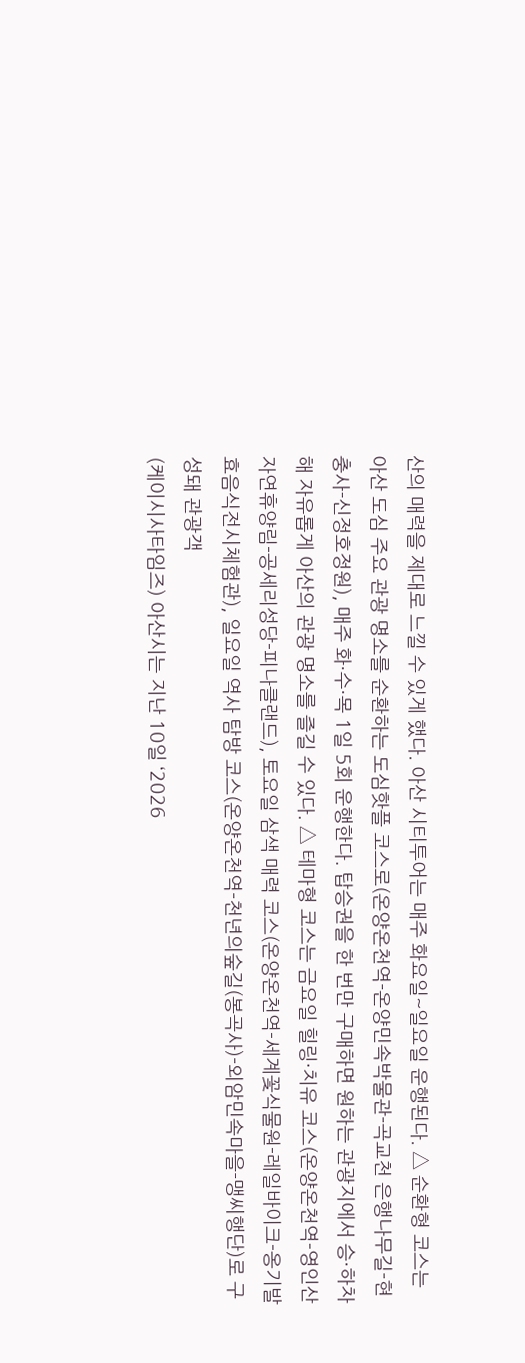산의 매력을 제대로 느낄 수 있게 했다. 아산 시티투어는 매주 화요일~일요일 운행된다. △ 순환형 코스는 아산 도심 주요 관광 명소를 순환하는 도심핫플 코스로(온양온천역-온양민속박물관-곡교천 은행나무길-현충사-신정호정원), 매주 화·수·목 1일 5회 운행한다. 탑승권을 한 번만 구매하면 원하는 관광지에서 승·하차해 자유롭게 아산의 관광 명소를 즐길 수 있다. △ 테마형 코스는 금요일 힐링·치유 코스(온양온천역-영인산자연휴양림-공세리성당-피나클랜드), 토요일 삼색 매력 코스(온양온천역-세계꽃식물원-레일바이크-옹기발효음식전시체험관), 일요일 역사 탐방 코스(온양온천역-천년의숲길(봉곡사)-외암민속마을-맹씨행단)로 구성돼 관광객
(케이시사타임즈) 아산시는 지난 10일 ‘2026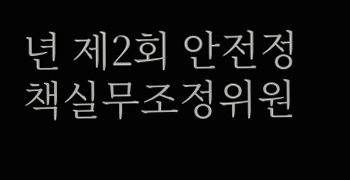년 제2회 안전정책실무조정위원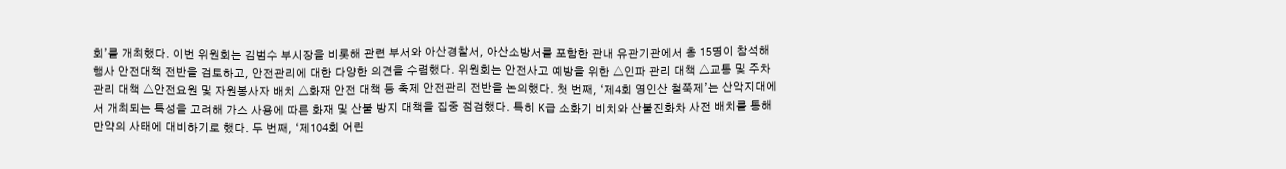회’를 개최했다. 이번 위원회는 김범수 부시장을 비롯해 관련 부서와 아산경찰서, 아산소방서를 포함한 관내 유관기관에서 총 15명이 참석해 행사 안전대책 전반을 검토하고, 안전관리에 대한 다양한 의견을 수렴했다. 위원회는 안전사고 예방을 위한 △인파 관리 대책 △교통 및 주차 관리 대책 △안전요원 및 자원봉사자 배치 △화재 안전 대책 등 축제 안전관리 전반을 논의했다. 첫 번째, ‘제4회 영인산 철쭉제’는 산악지대에서 개최되는 특성을 고려해 가스 사용에 따른 화재 및 산불 방지 대책을 집중 점검했다. 특히 K급 소화기 비치와 산불진화차 사전 배치를 통해 만약의 사태에 대비하기로 했다. 두 번째, ‘제104회 어린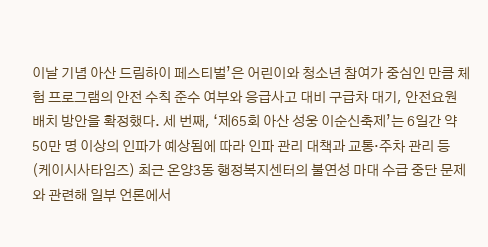이날 기념 아산 드림하이 페스티벌’은 어린이와 청소년 참여가 중심인 만큼 체험 프로그램의 안전 수칙 준수 여부와 응급사고 대비 구급차 대기, 안전요원 배치 방안을 확정했다. 세 번째, ‘제65회 아산 성웅 이순신축제’는 6일간 약 50만 명 이상의 인파가 예상됨에 따라 인파 관리 대책과 교통·주차 관리 등
(케이시사타임즈) 최근 온양3동 행정복지센터의 불연성 마대 수급 중단 문제와 관련해 일부 언론에서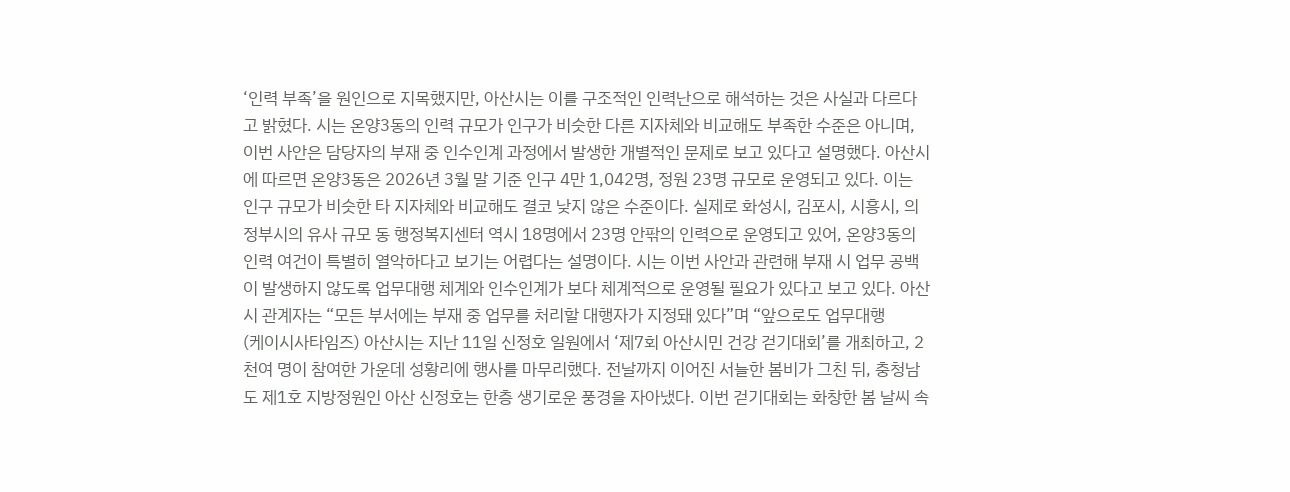‘인력 부족’을 원인으로 지목했지만, 아산시는 이를 구조적인 인력난으로 해석하는 것은 사실과 다르다고 밝혔다. 시는 온양3동의 인력 규모가 인구가 비슷한 다른 지자체와 비교해도 부족한 수준은 아니며, 이번 사안은 담당자의 부재 중 인수인계 과정에서 발생한 개별적인 문제로 보고 있다고 설명했다. 아산시에 따르면 온양3동은 2026년 3월 말 기준 인구 4만 1,042명, 정원 23명 규모로 운영되고 있다. 이는 인구 규모가 비슷한 타 지자체와 비교해도 결코 낮지 않은 수준이다. 실제로 화성시, 김포시, 시흥시, 의정부시의 유사 규모 동 행정복지센터 역시 18명에서 23명 안팎의 인력으로 운영되고 있어, 온양3동의 인력 여건이 특별히 열악하다고 보기는 어렵다는 설명이다. 시는 이번 사안과 관련해 부재 시 업무 공백이 발생하지 않도록 업무대행 체계와 인수인계가 보다 체계적으로 운영될 필요가 있다고 보고 있다. 아산시 관계자는 “모든 부서에는 부재 중 업무를 처리할 대행자가 지정돼 있다”며 “앞으로도 업무대행
(케이시사타임즈) 아산시는 지난 11일 신정호 일원에서 ‘제7회 아산시민 건강 걷기대회’를 개최하고, 2천여 명이 참여한 가운데 성황리에 행사를 마무리했다. 전날까지 이어진 서늘한 봄비가 그친 뒤, 충청남도 제1호 지방정원인 아산 신정호는 한층 생기로운 풍경을 자아냈다. 이번 걷기대회는 화창한 봄 날씨 속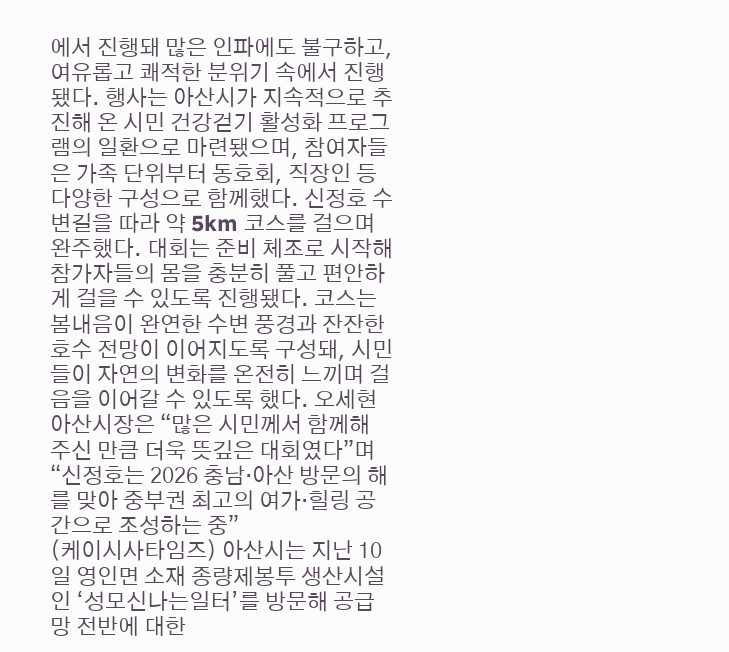에서 진행돼 많은 인파에도 불구하고, 여유롭고 쾌적한 분위기 속에서 진행됐다. 행사는 아산시가 지속적으로 추진해 온 시민 건강걷기 활성화 프로그램의 일환으로 마련됐으며, 참여자들은 가족 단위부터 동호회, 직장인 등 다양한 구성으로 함께했다. 신정호 수변길을 따라 약 5km 코스를 걸으며 완주했다. 대회는 준비 체조로 시작해 참가자들의 몸을 충분히 풀고 편안하게 걸을 수 있도록 진행됐다. 코스는 봄내음이 완연한 수변 풍경과 잔잔한 호수 전망이 이어지도록 구성돼, 시민들이 자연의 변화를 온전히 느끼며 걸음을 이어갈 수 있도록 했다. 오세현 아산시장은 “많은 시민께서 함께해 주신 만큼 더욱 뜻깊은 대회였다”며 “신정호는 2026 충남·아산 방문의 해를 맞아 중부권 최고의 여가·힐링 공간으로 조성하는 중”
(케이시사타임즈) 아산시는 지난 10일 영인면 소재 종량제봉투 생산시설인 ‘성모신나는일터’를 방문해 공급망 전반에 대한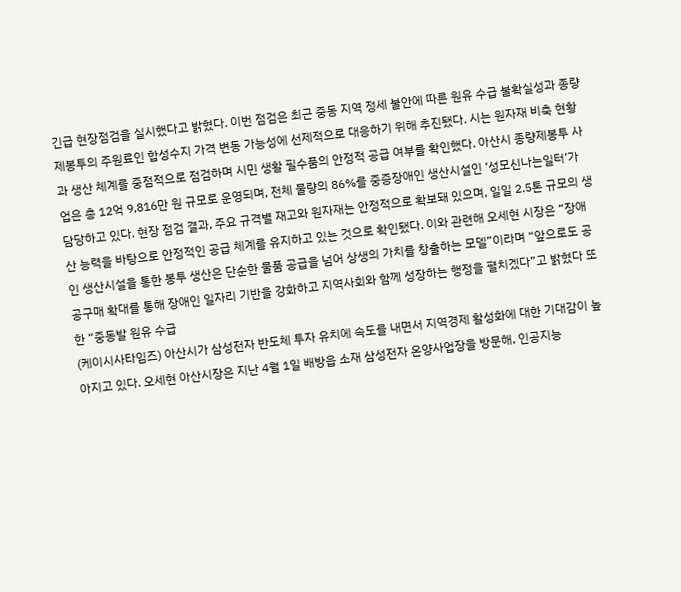긴급 현장점검을 실시했다고 밝혔다. 이번 점검은 최근 중동 지역 정세 불안에 따른 원유 수급 불확실성과 종량제봉투의 주원료인 합성수지 가격 변동 가능성에 선제적으로 대응하기 위해 추진됐다. 시는 원자재 비축 현황과 생산 체계를 중점적으로 점검하며 시민 생활 필수품의 안정적 공급 여부를 확인했다. 아산시 종량제봉투 사업은 총 12억 9,816만 원 규모로 운영되며, 전체 물량의 86%를 중증장애인 생산시설인 ‘성모신나는일터’가 담당하고 있다. 현장 점검 결과, 주요 규격별 재고와 원자재는 안정적으로 확보돼 있으며, 일일 2.5톤 규모의 생산 능력을 바탕으로 안정적인 공급 체계를 유지하고 있는 것으로 확인됐다. 이와 관련해 오세현 시장은 “장애인 생산시설을 통한 봉투 생산은 단순한 물품 공급을 넘어 상생의 가치를 창출하는 모델”이라며 “앞으로도 공공구매 확대를 통해 장애인 일자리 기반을 강화하고 지역사회와 함께 성장하는 행정을 펼치겠다”고 밝혔다 또한 “중동발 원유 수급
(케이시사타임즈) 아산시가 삼성전자 반도체 투자 유치에 속도를 내면서 지역경제 활성화에 대한 기대감이 높아지고 있다. 오세현 아산시장은 지난 4월 1일 배방읍 소재 삼성전자 온양사업장을 방문해, 인공지능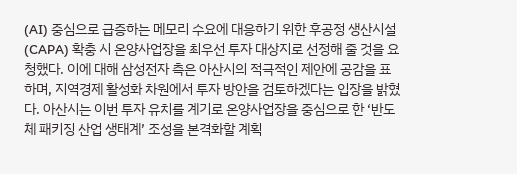(AI) 중심으로 급증하는 메모리 수요에 대응하기 위한 후공정 생산시설(CAPA) 확충 시 온양사업장을 최우선 투자 대상지로 선정해 줄 것을 요청했다. 이에 대해 삼성전자 측은 아산시의 적극적인 제안에 공감을 표하며, 지역경제 활성화 차원에서 투자 방안을 검토하겠다는 입장을 밝혔다. 아산시는 이번 투자 유치를 계기로 온양사업장을 중심으로 한 ‘반도체 패키징 산업 생태계’ 조성을 본격화할 계획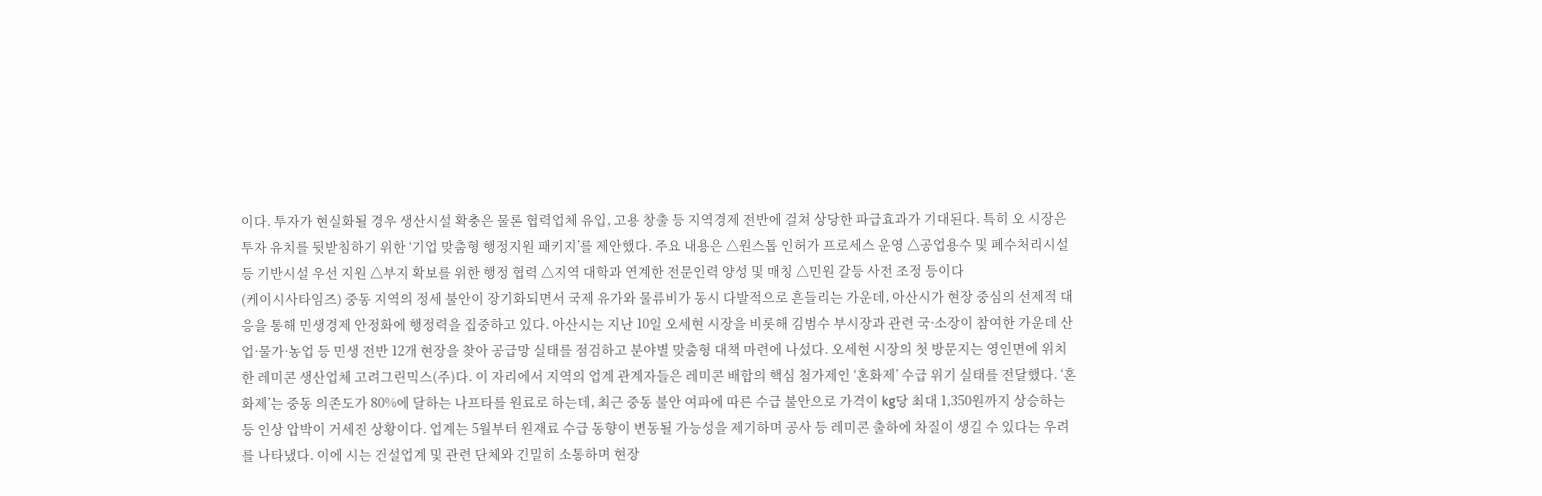이다. 투자가 현실화될 경우 생산시설 확충은 물론 협력업체 유입, 고용 창출 등 지역경제 전반에 걸쳐 상당한 파급효과가 기대된다. 특히 오 시장은 투자 유치를 뒷받침하기 위한 ‘기업 맞춤형 행정지원 패키지’를 제안했다. 주요 내용은 △원스톱 인허가 프로세스 운영 △공업용수 및 폐수처리시설 등 기반시설 우선 지원 △부지 확보를 위한 행정 협력 △지역 대학과 연계한 전문인력 양성 및 매칭 △민원 갈등 사전 조정 등이다
(케이시사타임즈) 중동 지역의 정세 불안이 장기화되면서 국제 유가와 물류비가 동시 다발적으로 흔들리는 가운데, 아산시가 현장 중심의 선제적 대응을 통해 민생경제 안정화에 행정력을 집중하고 있다. 아산시는 지난 10일 오세현 시장을 비롯해 김범수 부시장과 관련 국·소장이 참여한 가운데 산업·물가·농업 등 민생 전반 12개 현장을 찾아 공급망 실태를 점검하고 분야별 맞춤형 대책 마련에 나섰다. 오세현 시장의 첫 방문지는 영인면에 위치한 레미콘 생산업체 고려그린믹스(주)다. 이 자리에서 지역의 업계 관계자들은 레미콘 배합의 핵심 첨가제인 ‘혼화제’ 수급 위기 실태를 전달했다. ‘혼화제’는 중동 의존도가 80%에 달하는 나프타를 원료로 하는데, 최근 중동 불안 여파에 따른 수급 불안으로 가격이 kg당 최대 1,350원까지 상승하는 등 인상 압박이 거세진 상황이다. 업계는 5월부터 원재료 수급 동향이 변동될 가능성을 제기하며 공사 등 레미콘 출하에 차질이 생길 수 있다는 우려를 나타냈다. 이에 시는 건설업계 및 관련 단체와 긴밀히 소통하며 현장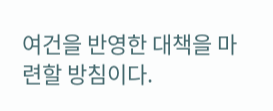여건을 반영한 대책을 마련할 방침이다.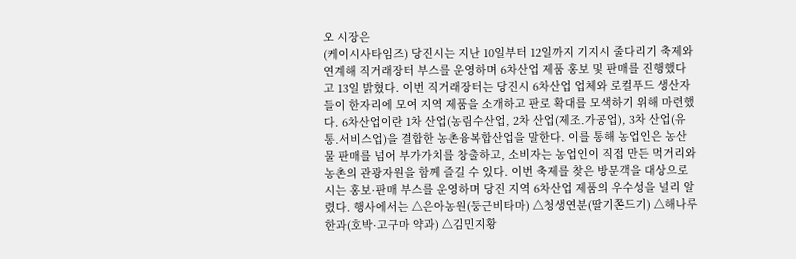오 시장은
(케이시사타임즈) 당진시는 지난 10일부터 12일까지 기지시 줄다리기 축제와 연계해 직거래장터 부스를 운영하며 6차산업 제품 홍보 및 판매를 진행했다고 13일 밝혔다. 이번 직거래장터는 당진시 6차산업 업체와 로컬푸드 생산자들이 한자리에 모여 지역 제품을 소개하고 판로 확대를 모색하기 위해 마련했다. 6차산업이란 1차 산업(농림수산업, 2차 산업(제조․가공업), 3차 산업(유통․서비스업)을 결합한 농촌융복합산업을 말한다. 이를 통해 농업인은 농산물 판매를 넘어 부가가치를 창출하고, 소비자는 농업인이 직접 만든 먹거리와 농촌의 관광자원을 함께 즐길 수 있다. 이번 축제를 찾은 방문객을 대상으로 시는 홍보·판매 부스를 운영하며 당진 지역 6차산업 제품의 우수성을 널리 알렸다. 행사에서는 △은아농원(둥근비타마) △청생연분(딸기쫀드기) △해나루한과(호박·고구마 약과) △김민지황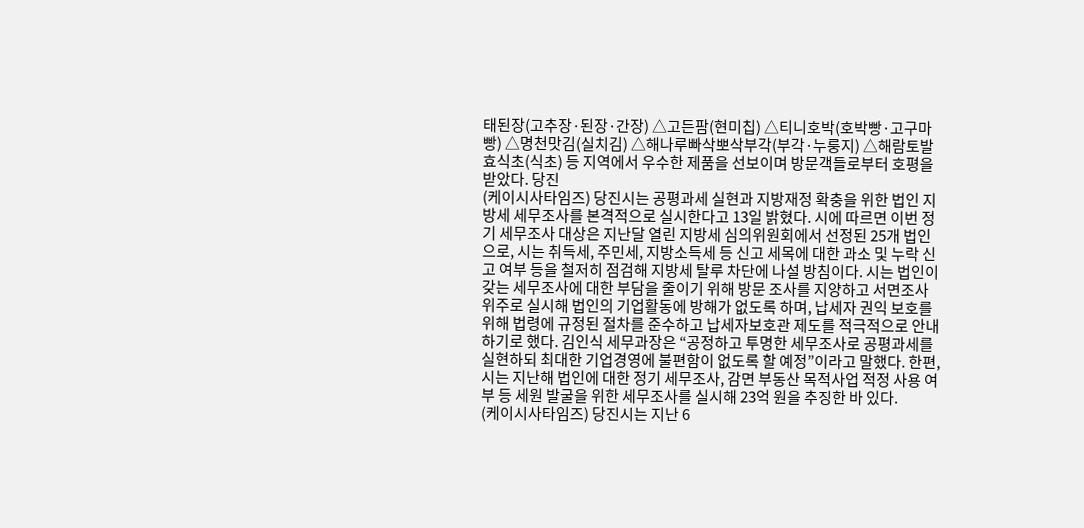태된장(고추장·된장·간장) △고든팜(현미칩) △티니호박(호박빵·고구마빵) △명천맛김(실치김) △해나루빠삭뽀삭부각(부각·누룽지) △해람토발효식초(식초) 등 지역에서 우수한 제품을 선보이며 방문객들로부터 호평을 받았다. 당진
(케이시사타임즈) 당진시는 공평과세 실현과 지방재정 확충을 위한 법인 지방세 세무조사를 본격적으로 실시한다고 13일 밝혔다. 시에 따르면 이번 정기 세무조사 대상은 지난달 열린 지방세 심의위원회에서 선정된 25개 법인으로, 시는 취득세, 주민세, 지방소득세 등 신고 세목에 대한 과소 및 누락 신고 여부 등을 철저히 점검해 지방세 탈루 차단에 나설 방침이다. 시는 법인이 갖는 세무조사에 대한 부담을 줄이기 위해 방문 조사를 지양하고 서면조사 위주로 실시해 법인의 기업활동에 방해가 없도록 하며, 납세자 권익 보호를 위해 법령에 규정된 절차를 준수하고 납세자보호관 제도를 적극적으로 안내하기로 했다. 김인식 세무과장은 “공정하고 투명한 세무조사로 공평과세를 실현하되 최대한 기업경영에 불편함이 없도록 할 예정”이라고 말했다. 한편, 시는 지난해 법인에 대한 정기 세무조사, 감면 부동산 목적사업 적정 사용 여부 등 세원 발굴을 위한 세무조사를 실시해 23억 원을 추징한 바 있다.
(케이시사타임즈) 당진시는 지난 6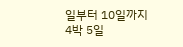일부터 10일까지 4박 5일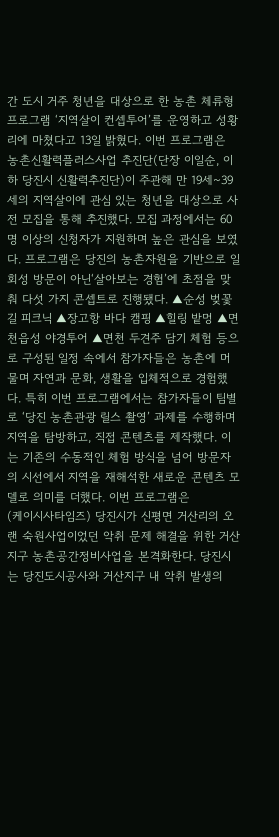간 도시 거주 청년을 대상으로 한 농촌 체류형 프로그램 ‘지역살이 컨셉투어’를 운영하고 성황리에 마쳤다고 13일 밝혔다. 이번 프로그램은 농촌신활력플러스사업 추진단(단장 이일순, 이하 당진시 신활력추진단)이 주관해 만 19세~39세의 지역살이에 관심 있는 청년을 대상으로 사전 모집을 통해 추진했다. 모집 과정에서는 60명 이상의 신청자가 지원하며 높은 관심을 보였다. 프로그램은 당진의 농촌자원을 기반으로 일회성 방문이 아닌‘살아보는 경험’에 초점을 맞춰 다섯 가지 콘셉트로 진행됐다. ▲순성 벚꽃길 피크닉 ▲장고항 바다 캠핑 ▲힐링 밭멍 ▲면천읍성 야경투어 ▲면천 두견주 담기 체험 등으로 구성된 일정 속에서 참가자들은 농촌에 머물며 자연과 문화, 생활을 입체적으로 경험했다. 특히 이번 프로그램에서는 참가자들이 팀별로 ‘당진 농촌관광 릴스 촬영’ 과제를 수행하며 지역을 탐방하고, 직접 콘텐츠를 제작했다. 이는 기존의 수동적인 체험 방식을 넘어 방문자의 시선에서 지역을 재해석한 새로운 콘텐츠 모델로 의미를 더했다. 이번 프로그램은
(케이시사타임즈) 당진시가 신평면 거산리의 오랜 숙원사업이었던 악취 문제 해결을 위한 거산지구 농촌공간정비사업을 본격화한다. 당진시는 당진도시공사와 거산지구 내 악취 발생의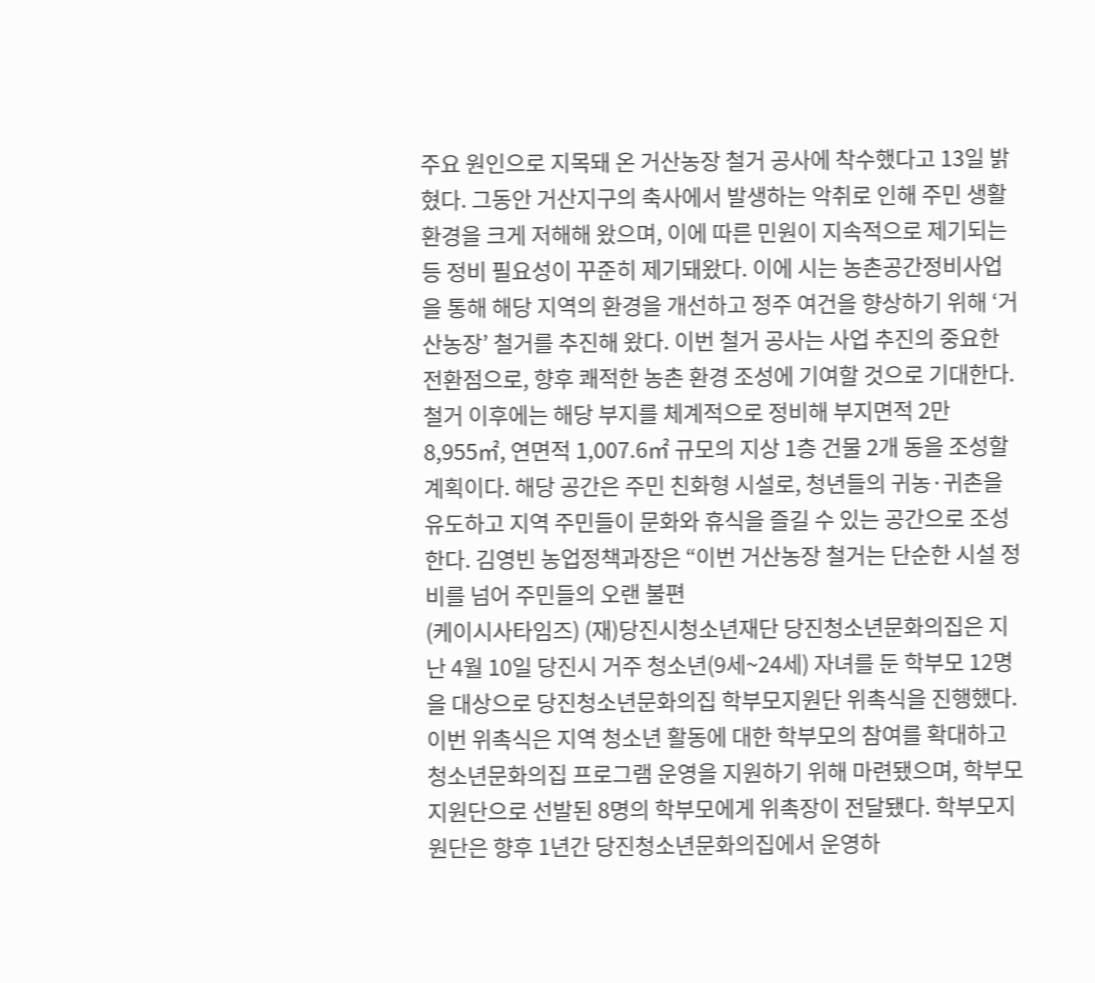주요 원인으로 지목돼 온 거산농장 철거 공사에 착수했다고 13일 밝혔다. 그동안 거산지구의 축사에서 발생하는 악취로 인해 주민 생활환경을 크게 저해해 왔으며, 이에 따른 민원이 지속적으로 제기되는 등 정비 필요성이 꾸준히 제기돼왔다. 이에 시는 농촌공간정비사업을 통해 해당 지역의 환경을 개선하고 정주 여건을 향상하기 위해 ‘거산농장’ 철거를 추진해 왔다. 이번 철거 공사는 사업 추진의 중요한 전환점으로, 향후 쾌적한 농촌 환경 조성에 기여할 것으로 기대한다. 철거 이후에는 해당 부지를 체계적으로 정비해 부지면적 2만 8,955㎡, 연면적 1,007.6㎡ 규모의 지상 1층 건물 2개 동을 조성할 계획이다. 해당 공간은 주민 친화형 시설로, 청년들의 귀농·귀촌을 유도하고 지역 주민들이 문화와 휴식을 즐길 수 있는 공간으로 조성한다. 김영빈 농업정책과장은 “이번 거산농장 철거는 단순한 시설 정비를 넘어 주민들의 오랜 불편
(케이시사타임즈) (재)당진시청소년재단 당진청소년문화의집은 지난 4월 10일 당진시 거주 청소년(9세~24세) 자녀를 둔 학부모 12명을 대상으로 당진청소년문화의집 학부모지원단 위촉식을 진행했다. 이번 위촉식은 지역 청소년 활동에 대한 학부모의 참여를 확대하고 청소년문화의집 프로그램 운영을 지원하기 위해 마련됐으며, 학부모지원단으로 선발된 8명의 학부모에게 위촉장이 전달됐다. 학부모지원단은 향후 1년간 당진청소년문화의집에서 운영하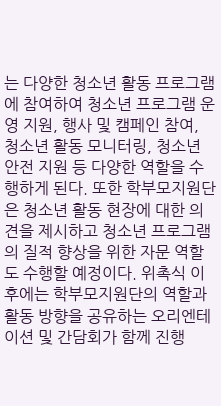는 다양한 청소년 활동 프로그램에 참여하여 청소년 프로그램 운영 지원, 행사 및 캠페인 참여, 청소년 활동 모니터링, 청소년 안전 지원 등 다양한 역할을 수행하게 된다. 또한 학부모지원단은 청소년 활동 현장에 대한 의견을 제시하고 청소년 프로그램의 질적 향상을 위한 자문 역할도 수행할 예정이다. 위촉식 이후에는 학부모지원단의 역할과 활동 방향을 공유하는 오리엔테이션 및 간담회가 함께 진행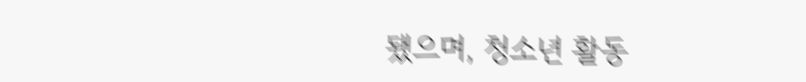됐으며, 청소년 활동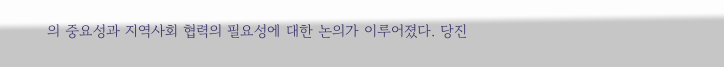의 중요성과 지역사회 협력의 필요성에 대한 논의가 이루어졌다. 당진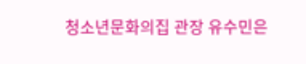청소년문화의집 관장 유수민은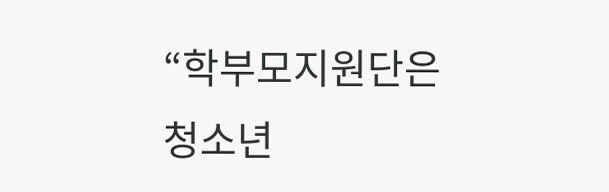“학부모지원단은 청소년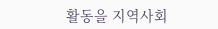활동을 지역사회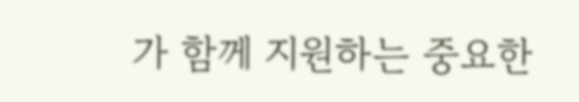가 함께 지원하는 중요한